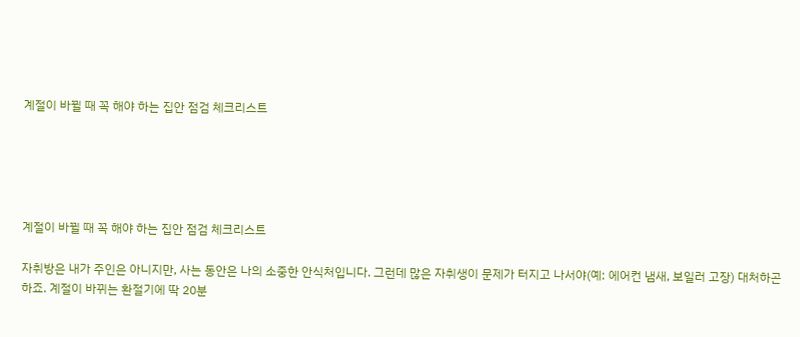계절이 바뀔 때 꼭 해야 하는 집안 점검 체크리스트





계절이 바뀔 때 꼭 해야 하는 집안 점검 체크리스트

자취방은 내가 주인은 아니지만, 사는 동안은 나의 소중한 안식처입니다. 그런데 많은 자취생이 문제가 터지고 나서야(예: 에어컨 냄새, 보일러 고장) 대처하곤 하죠. 계절이 바뀌는 환절기에 딱 20분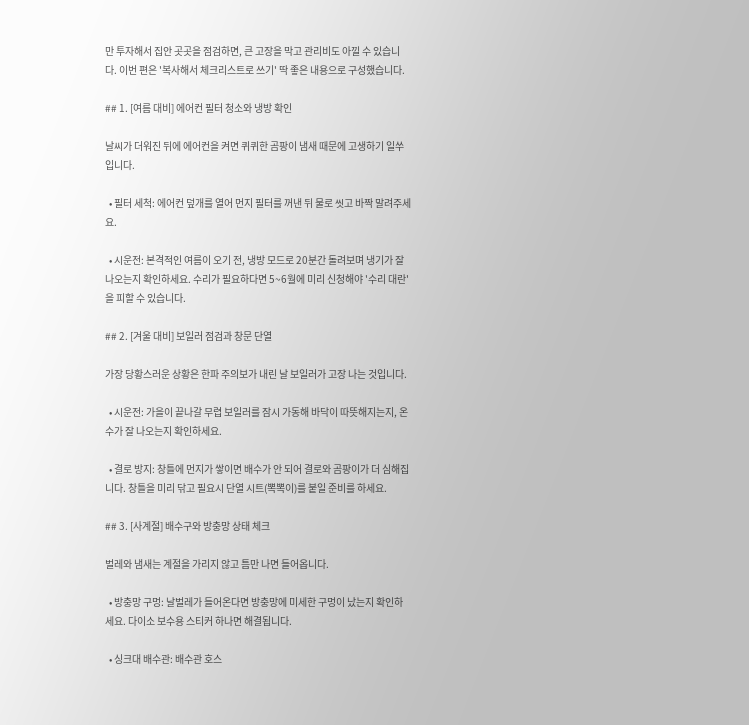만 투자해서 집안 곳곳을 점검하면, 큰 고장을 막고 관리비도 아낄 수 있습니다. 이번 편은 '복사해서 체크리스트로 쓰기' 딱 좋은 내용으로 구성했습니다.

## 1. [여름 대비] 에어컨 필터 청소와 냉방 확인

날씨가 더워진 뒤에 에어컨을 켜면 퀴퀴한 곰팡이 냄새 때문에 고생하기 일쑤입니다.

  • 필터 세척: 에어컨 덮개를 열어 먼지 필터를 꺼낸 뒤 물로 씻고 바짝 말려주세요.

  • 시운전: 본격적인 여름이 오기 전, 냉방 모드로 20분간 돌려보며 냉기가 잘 나오는지 확인하세요. 수리가 필요하다면 5~6월에 미리 신청해야 '수리 대란'을 피할 수 있습니다.

## 2. [겨울 대비] 보일러 점검과 창문 단열

가장 당황스러운 상황은 한파 주의보가 내린 날 보일러가 고장 나는 것입니다.

  • 시운전: 가을이 끝나갈 무렵 보일러를 잠시 가동해 바닥이 따뜻해지는지, 온수가 잘 나오는지 확인하세요.

  • 결로 방지: 창틀에 먼지가 쌓이면 배수가 안 되어 결로와 곰팡이가 더 심해집니다. 창틀을 미리 닦고 필요시 단열 시트(뽁뽁이)를 붙일 준비를 하세요.

## 3. [사계절] 배수구와 방충망 상태 체크

벌레와 냄새는 계절을 가리지 않고 틈만 나면 들어옵니다.

  • 방충망 구멍: 날벌레가 들어온다면 방충망에 미세한 구멍이 났는지 확인하세요. 다이소 보수용 스티커 하나면 해결됩니다.

  • 싱크대 배수관: 배수관 호스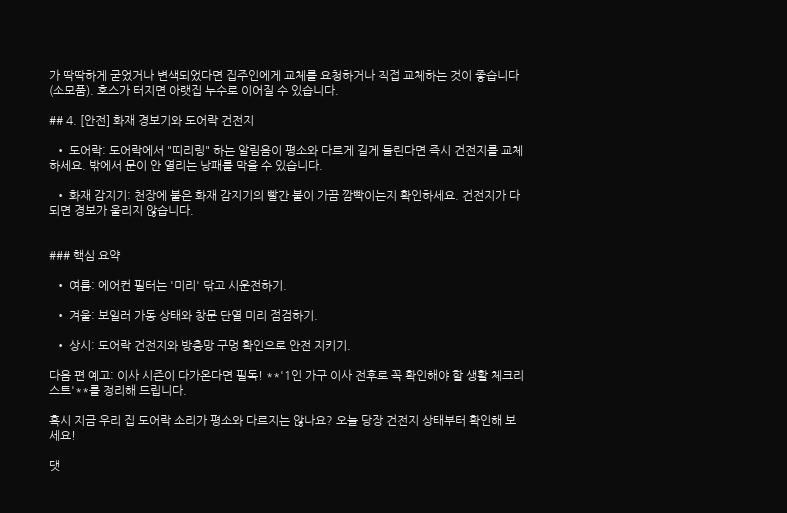가 딱딱하게 굳었거나 변색되었다면 집주인에게 교체를 요청하거나 직접 교체하는 것이 좋습니다(소모품). 호스가 터지면 아랫집 누수로 이어질 수 있습니다.

## 4. [안전] 화재 경보기와 도어락 건전지

  • 도어락: 도어락에서 "띠리링" 하는 알림음이 평소와 다르게 길게 들린다면 즉시 건전지를 교체하세요. 밖에서 문이 안 열리는 낭패를 막을 수 있습니다.

  • 화재 감지기: 천장에 붙은 화재 감지기의 빨간 불이 가끔 깜빡이는지 확인하세요. 건전지가 다 되면 경보가 울리지 않습니다.


### 핵심 요약

  • 여름: 에어컨 필터는 '미리' 닦고 시운전하기.

  • 겨울: 보일러 가동 상태와 창문 단열 미리 점검하기.

  • 상시: 도어락 건전지와 방충망 구멍 확인으로 안전 지키기.

다음 편 예고: 이사 시즌이 다가온다면 필독! **'1인 가구 이사 전후로 꼭 확인해야 할 생활 체크리스트'**를 정리해 드립니다.

혹시 지금 우리 집 도어락 소리가 평소와 다르지는 않나요? 오늘 당장 건전지 상태부터 확인해 보세요!

댓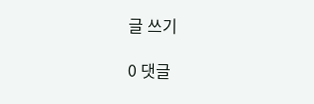글 쓰기

0 댓글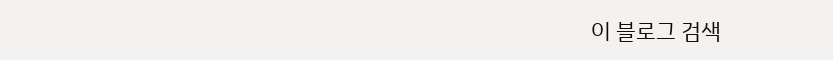이 블로그 검색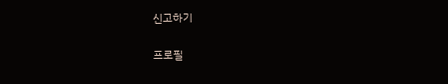신고하기

프로필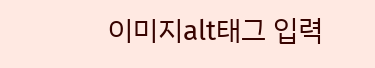이미지alt태그 입력